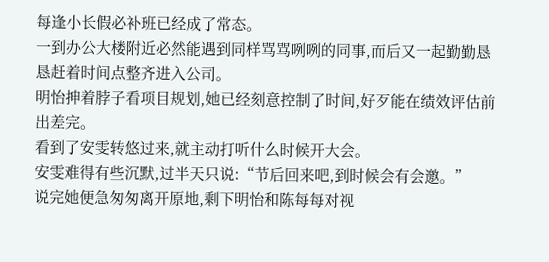每逢小长假必补班已经成了常态。
一到办公大楼附近必然能遇到同样骂骂咧咧的同事,而后又一起勤勤恳恳赶着时间点整齐进入公司。
明怡抻着脖子看项目规划,她已经刻意控制了时间,好歹能在绩效评估前出差完。
看到了安雯转悠过来,就主动打听什么时候开大会。
安雯难得有些沉默,过半天只说:“节后回来吧,到时候会有会邀。”
说完她便急匆匆离开原地,剩下明怡和陈每每对视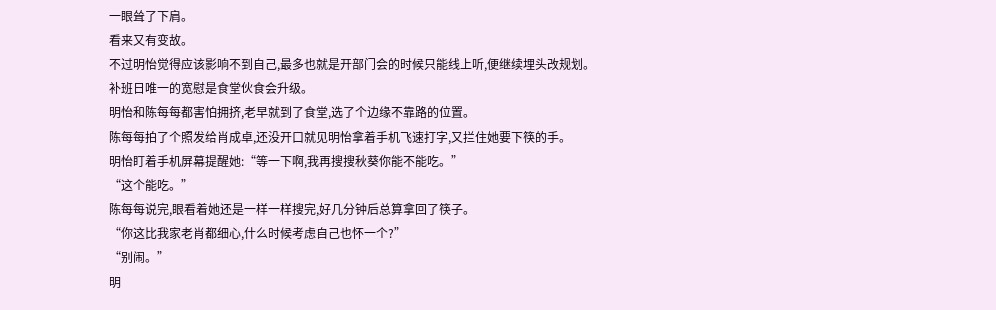一眼耸了下肩。
看来又有变故。
不过明怡觉得应该影响不到自己,最多也就是开部门会的时候只能线上听,便继续埋头改规划。
补班日唯一的宽慰是食堂伙食会升级。
明怡和陈每每都害怕拥挤,老早就到了食堂,选了个边缘不靠路的位置。
陈每每拍了个照发给肖成卓,还没开口就见明怡拿着手机飞速打字,又拦住她要下筷的手。
明怡盯着手机屏幕提醒她:“等一下啊,我再搜搜秋葵你能不能吃。”
“这个能吃。”
陈每每说完,眼看着她还是一样一样搜完,好几分钟后总算拿回了筷子。
“你这比我家老肖都细心,什么时候考虑自己也怀一个?”
“别闹。”
明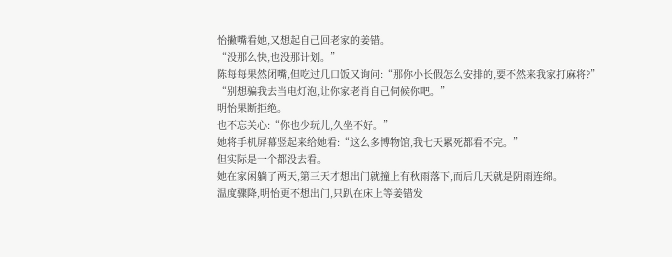怡撇嘴看她,又想起自己回老家的姜错。
“没那么快,也没那计划。”
陈每每果然闭嘴,但吃过几口饭又询问:“那你小长假怎么安排的,要不然来我家打麻将?”
“别想骗我去当电灯泡,让你家老肖自己伺候你吧。”
明怡果断拒绝。
也不忘关心:“你也少玩儿,久坐不好。”
她将手机屏幕竖起来给她看:“这么多博物馆,我七天累死都看不完。”
但实际是一个都没去看。
她在家闲躺了两天,第三天才想出门就撞上有秋雨落下,而后几天就是阴雨连绵。
温度骤降,明怡更不想出门,只趴在床上等姜错发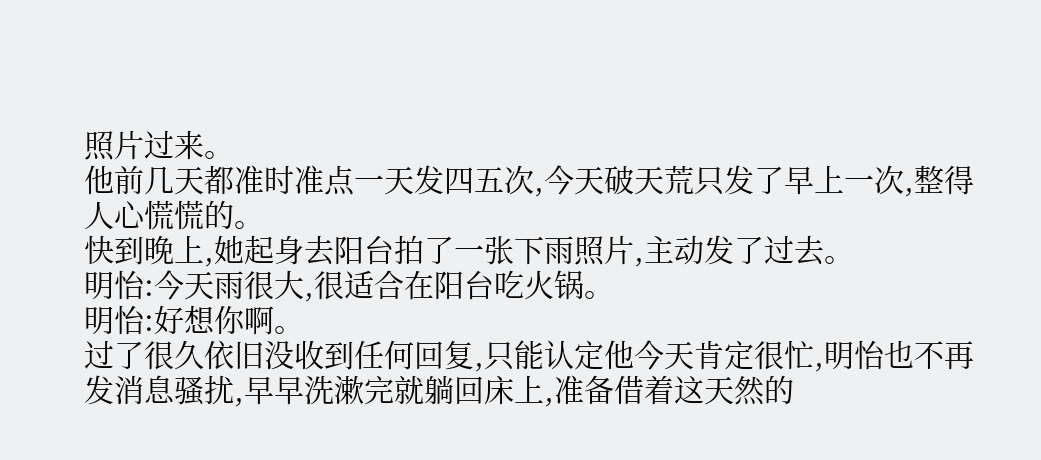照片过来。
他前几天都准时准点一天发四五次,今天破天荒只发了早上一次,整得人心慌慌的。
快到晚上,她起身去阳台拍了一张下雨照片,主动发了过去。
明怡:今天雨很大,很适合在阳台吃火锅。
明怡:好想你啊。
过了很久依旧没收到任何回复,只能认定他今天肯定很忙,明怡也不再发消息骚扰,早早洗漱完就躺回床上,准备借着这天然的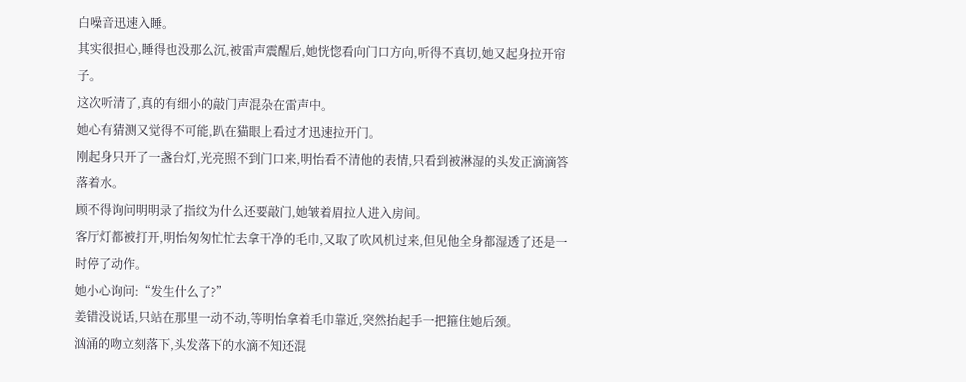白噪音迅速入睡。
其实很担心,睡得也没那么沉,被雷声震醒后,她恍惚看向门口方向,听得不真切,她又起身拉开帘子。
这次听清了,真的有细小的敲门声混杂在雷声中。
她心有猜测又觉得不可能,趴在猫眼上看过才迅速拉开门。
刚起身只开了一盏台灯,光亮照不到门口来,明怡看不清他的表情,只看到被淋湿的头发正滴滴答落着水。
顾不得询问明明录了指纹为什么还要敲门,她皱着眉拉人进入房间。
客厅灯都被打开,明怡匆匆忙忙去拿干净的毛巾,又取了吹风机过来,但见他全身都湿透了还是一时停了动作。
她小心询问:“发生什么了?”
姜错没说话,只站在那里一动不动,等明怡拿着毛巾靠近,突然抬起手一把箍住她后颈。
汹涌的吻立刻落下,头发落下的水滴不知还混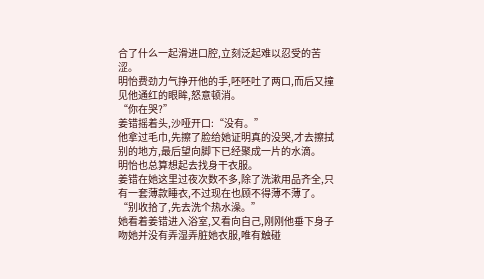合了什么一起滑进口腔,立刻泛起难以忍受的苦涩。
明怡费劲力气挣开他的手,呸呸吐了两口,而后又撞见他通红的眼眸,怒意顿消。
“你在哭?”
姜错摇着头,沙哑开口:“没有。”
他拿过毛巾,先擦了脸给她证明真的没哭,才去擦拭别的地方,最后望向脚下已经聚成一片的水滴。
明怡也总算想起去找身干衣服。
姜错在她这里过夜次数不多,除了洗漱用品齐全,只有一套薄款睡衣,不过现在也顾不得薄不薄了。
“别收拾了,先去洗个热水澡。”
她看着姜错进入浴室,又看向自己,刚刚他垂下身子吻她并没有弄湿弄脏她衣服,唯有触碰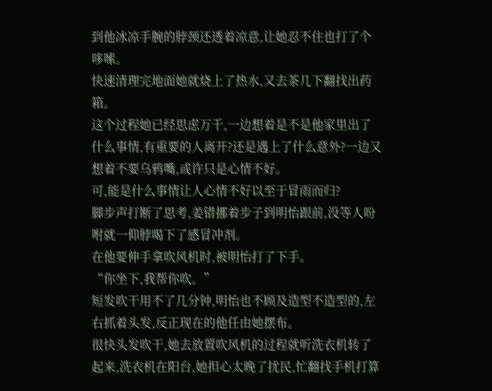到他冰凉手腕的脖颈还透着凉意,让她忍不住也打了个哆嗦。
快速清理完地面她就烧上了热水,又去茶几下翻找出药箱。
这个过程她已经思虑万千,一边想着是不是他家里出了什么事情,有重要的人离开?还是遇上了什么意外?一边又想着不要乌鸦嘴,或许只是心情不好。
可,能是什么事情让人心情不好以至于冒雨而归?
脚步声打断了思考,姜错挪着步子到明怡跟前,没等人吩咐就一仰脖喝下了感冒冲剂。
在他要伸手拿吹风机时,被明怡打了下手。
“你坐下,我帮你吹。”
短发吹干用不了几分钟,明怡也不顾及造型不造型的,左右抓着头发,反正现在的他任由她摆布。
很快头发吹干,她去放置吹风机的过程就听洗衣机转了起来,洗衣机在阳台,她担心太晚了扰民,忙翻找手机打算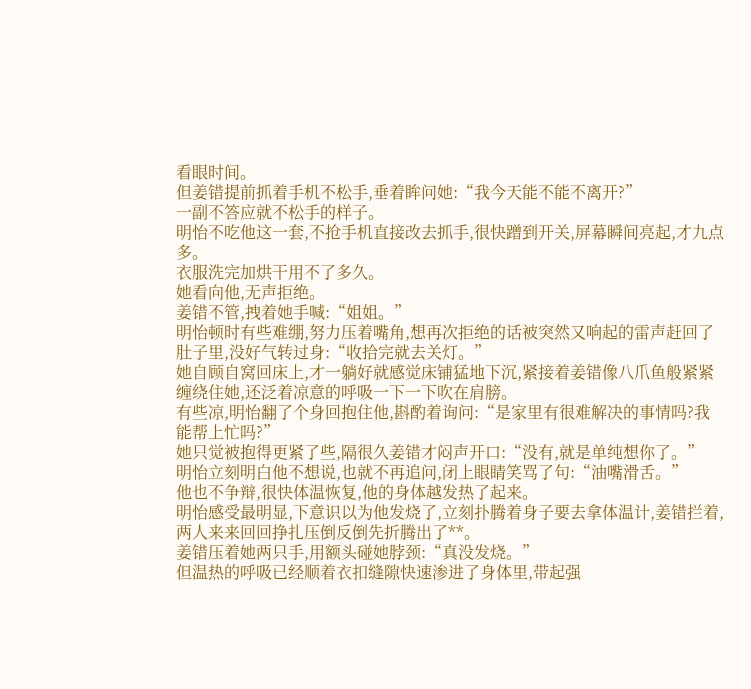看眼时间。
但姜错提前抓着手机不松手,垂着眸问她:“我今天能不能不离开?”
一副不答应就不松手的样子。
明怡不吃他这一套,不抢手机直接改去抓手,很快蹭到开关,屏幕瞬间亮起,才九点多。
衣服洗完加烘干用不了多久。
她看向他,无声拒绝。
姜错不管,拽着她手喊:“姐姐。”
明怡顿时有些难绷,努力压着嘴角,想再次拒绝的话被突然又响起的雷声赶回了肚子里,没好气转过身:“收拾完就去关灯。”
她自顾自窝回床上,才一躺好就感觉床铺猛地下沉,紧接着姜错像八爪鱼般紧紧缠绕住她,还泛着凉意的呼吸一下一下吹在肩膀。
有些凉,明怡翻了个身回抱住他,斟酌着询问:“是家里有很难解决的事情吗?我能帮上忙吗?”
她只觉被抱得更紧了些,隔很久姜错才闷声开口:“没有,就是单纯想你了。”
明怡立刻明白他不想说,也就不再追问,闭上眼睛笑骂了句:“油嘴滑舌。”
他也不争辩,很快体温恢复,他的身体越发热了起来。
明怡感受最明显,下意识以为他发烧了,立刻扑腾着身子要去拿体温计,姜错拦着,两人来来回回挣扎压倒反倒先折腾出了**。
姜错压着她两只手,用额头碰她脖颈:“真没发烧。”
但温热的呼吸已经顺着衣扣缝隙快速渗进了身体里,带起强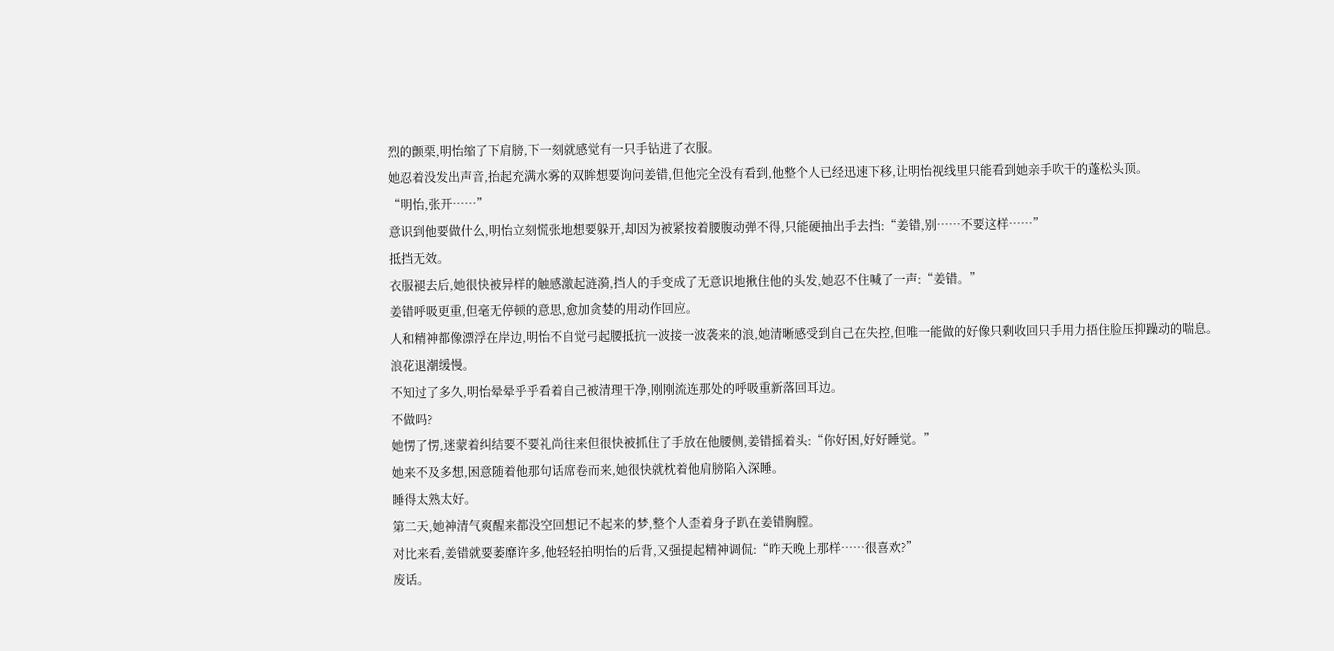烈的颤栗,明怡缩了下肩膀,下一刻就感觉有一只手钻进了衣服。
她忍着没发出声音,抬起充满水雾的双眸想要询问姜错,但他完全没有看到,他整个人已经迅速下移,让明怡视线里只能看到她亲手吹干的蓬松头顶。
“明怡,张开……”
意识到他要做什么,明怡立刻慌张地想要躲开,却因为被紧按着腰腹动弹不得,只能硬抽出手去挡:“姜错,别……不要这样……”
抵挡无效。
衣服褪去后,她很快被异样的触感激起涟漪,挡人的手变成了无意识地揪住他的头发,她忍不住喊了一声:“姜错。”
姜错呼吸更重,但毫无停顿的意思,愈加贪婪的用动作回应。
人和精神都像漂浮在岸边,明怡不自觉弓起腰抵抗一波接一波袭来的浪,她清晰感受到自己在失控,但唯一能做的好像只剩收回只手用力捂住脸压抑躁动的喘息。
浪花退潮缓慢。
不知过了多久,明怡晕晕乎乎看着自己被清理干净,刚刚流连那处的呼吸重新落回耳边。
不做吗?
她愣了愣,迷蒙着纠结要不要礼尚往来但很快被抓住了手放在他腰侧,姜错摇着头:“你好困,好好睡觉。”
她来不及多想,困意随着他那句话席卷而来,她很快就枕着他肩膀陷入深睡。
睡得太熟太好。
第二天,她神清气爽醒来都没空回想记不起来的梦,整个人歪着身子趴在姜错胸膛。
对比来看,姜错就要萎靡许多,他轻轻拍明怡的后背,又强提起精神调侃:“昨天晚上那样……很喜欢?”
废话。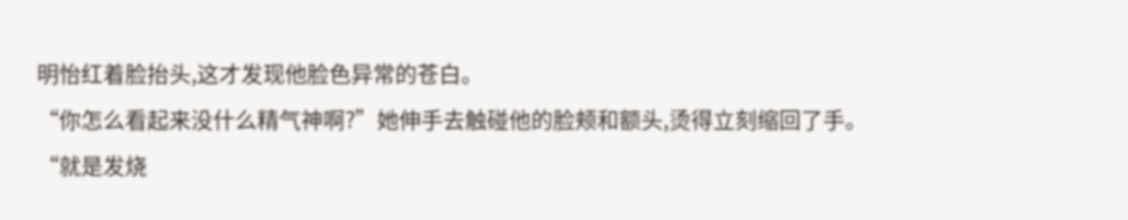明怡红着脸抬头,这才发现他脸色异常的苍白。
“你怎么看起来没什么精气神啊?”她伸手去触碰他的脸颊和额头,烫得立刻缩回了手。
“就是发烧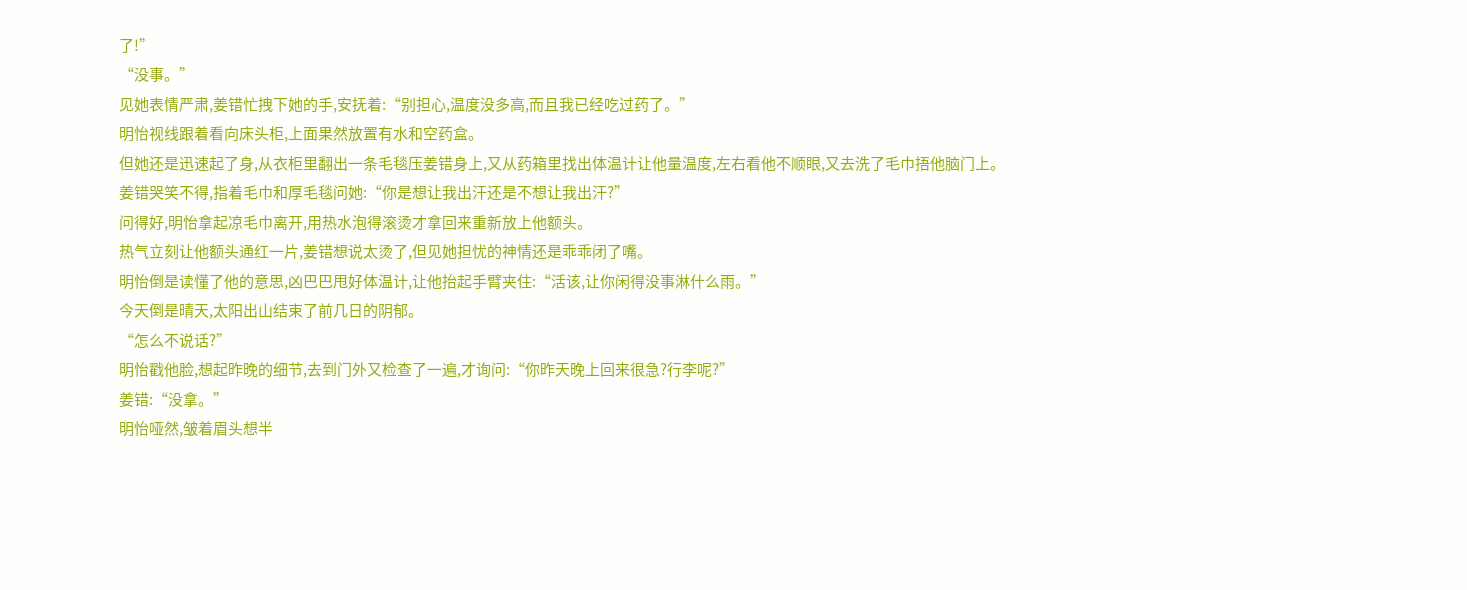了!”
“没事。”
见她表情严肃,姜错忙拽下她的手,安抚着:“别担心,温度没多高,而且我已经吃过药了。”
明怡视线跟着看向床头柜,上面果然放置有水和空药盒。
但她还是迅速起了身,从衣柜里翻出一条毛毯压姜错身上,又从药箱里找出体温计让他量温度,左右看他不顺眼,又去洗了毛巾捂他脑门上。
姜错哭笑不得,指着毛巾和厚毛毯问她:“你是想让我出汗还是不想让我出汗?”
问得好,明怡拿起凉毛巾离开,用热水泡得滚烫才拿回来重新放上他额头。
热气立刻让他额头通红一片,姜错想说太烫了,但见她担忧的神情还是乖乖闭了嘴。
明怡倒是读懂了他的意思,凶巴巴甩好体温计,让他抬起手臂夹住:“活该,让你闲得没事淋什么雨。”
今天倒是晴天,太阳出山结束了前几日的阴郁。
“怎么不说话?”
明怡戳他脸,想起昨晚的细节,去到门外又检查了一遍,才询问:“你昨天晚上回来很急?行李呢?”
姜错:“没拿。”
明怡哑然,皱着眉头想半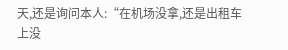天,还是询问本人:“在机场没拿,还是出租车上没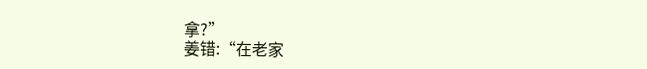拿?”
姜错:“在老家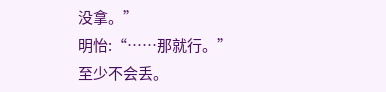没拿。”
明怡:“……那就行。”
至少不会丢。